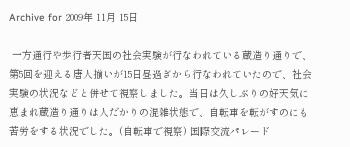Archive for 2009年 11月 15日

 一方通行や歩行者天国の社会実験が行なわれている蔵造り通りで、第5回を迎える唐人揃いが15日昼過ぎから行なわれていたので、社会実験の状況などと併せて視察しました。当日は久しぶりの好天気に恵まれ蔵造り通りは人だかりの混雑状態で、自転車を転がすのにも苦労をする状況でした。(自転車で視察) 国際交流パレード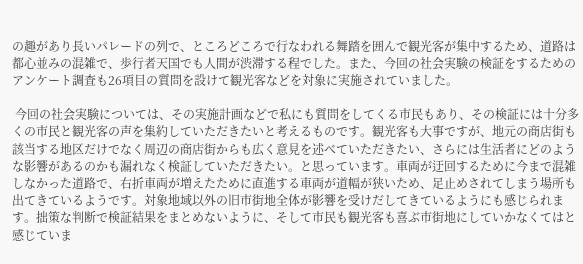の趣があり長いパレードの列で、ところどころで行なわれる舞踏を囲んで観光客が集中するため、道路は都心並みの混雑で、歩行者天国でも人間が渋滞する程でした。また、今回の社会実験の検証をするためのアンケート調査も26項目の質問を設けて観光客などを対象に実施されていました。

 今回の社会実験については、その実施計画などで私にも質問をしてくる市民もあり、その検証には十分多くの市民と観光客の声を集約していただきたいと考えるものです。観光客も大事ですが、地元の商店街も該当する地区だけでなく周辺の商店街からも広く意見を述べていただきたい、さらには生活者にどのような影響があるのかも漏れなく検証していただきたい。と思っています。車両が迂回するために今まで混雑しなかった道路で、右折車両が増えたために直進する車両が道幅が狭いため、足止めされてしまう場所も出てきているようです。対象地域以外の旧市街地全体が影響を受けだしてきているようにも感じられます。拙策な判断で検証結果をまとめないように、そして市民も観光客も喜ぶ市街地にしていかなくてはと感じていま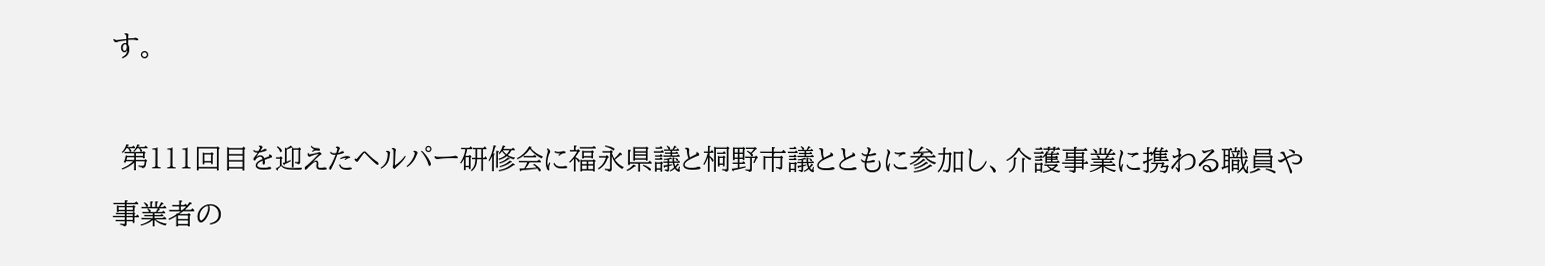す。

 第111回目を迎えたヘルパー研修会に福永県議と桐野市議とともに参加し、介護事業に携わる職員や事業者の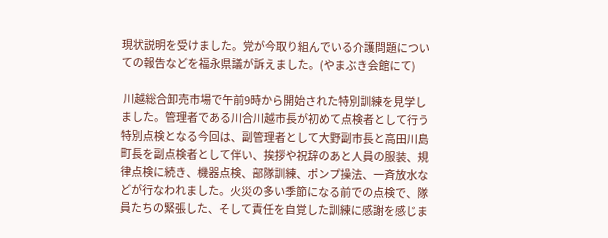現状説明を受けました。党が今取り組んでいる介護問題についての報告などを福永県議が訴えました。(やまぶき会館にて)

 川越総合卸売市場で午前9時から開始された特別訓練を見学しました。管理者である川合川越市長が初めて点検者として行う特別点検となる今回は、副管理者として大野副市長と高田川島町長を副点検者として伴い、挨拶や祝辞のあと人員の服装、規律点検に続き、機器点検、部隊訓練、ポンプ操法、一斉放水などが行なわれました。火災の多い季節になる前での点検で、隊員たちの緊張した、そして責任を自覚した訓練に感謝を感じま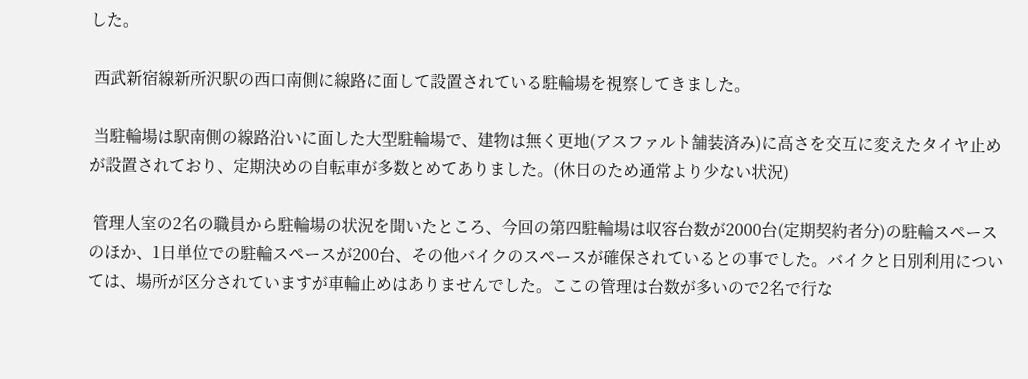した。

 西武新宿線新所沢駅の西口南側に線路に面して設置されている駐輪場を視察してきました。

 当駐輪場は駅南側の線路沿いに面した大型駐輪場で、建物は無く更地(アスファルト舗装済み)に高さを交互に変えたタイヤ止めが設置されており、定期決めの自転車が多数とめてありました。(休日のため通常より少ない状況)

 管理人室の2名の職員から駐輪場の状況を聞いたところ、今回の第四駐輪場は収容台数が2000台(定期契約者分)の駐輪スペースのほか、1日単位での駐輪スペースが200台、その他バイクのスペースが確保されているとの事でした。バイクと日別利用については、場所が区分されていますが車輪止めはありませんでした。ここの管理は台数が多いので2名で行な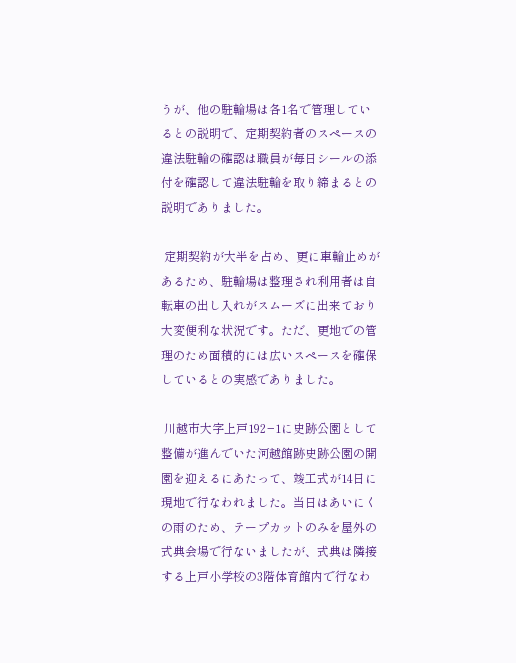うが、他の駐輪場は各1名で管理しているとの説明で、定期契約者のスペースの違法駐輪の確認は職員が毎日シールの添付を確認して違法駐輪を取り締まるとの説明でありました。

 定期契約が大半を占め、更に車輪止めがあるため、駐輪場は整理され利用者は自転車の出し入れがスムーズに出来ており大変便利な状況です。ただ、更地での管理のため面積的には広いスペースを確保しているとの実感でありました。

 川越市大字上戸192−1に史跡公園として整備が進んでいた河越館跡史跡公園の開園を迎えるにあたって、竣工式が14日に現地で行なわれました。当日はあいにくの雨のため、テープカットのみを屋外の式典会場で行ないましたが、式典は隣接する上戸小学校の3階体育館内で行なわ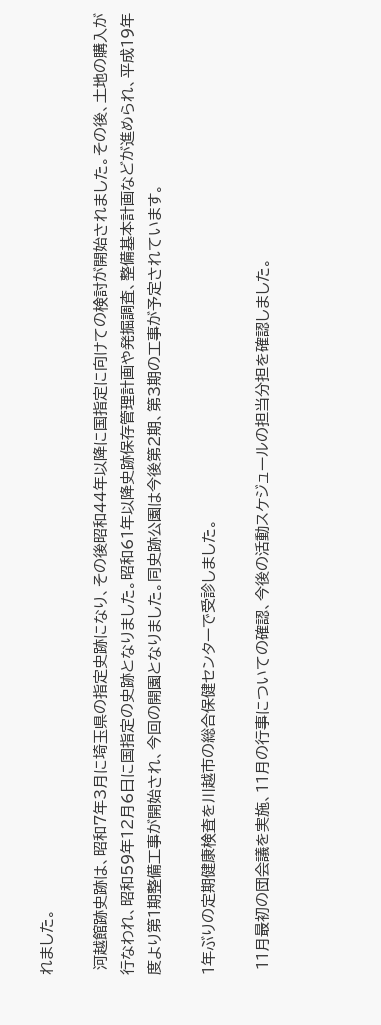れました。

 河越館跡史跡は、昭和7年3月に埼玉県の指定史跡になり、その後昭和44年以降に国指定に向けての検討が開始されました。その後、土地の購入が行なわれ、昭和59年12月6日に国指定の史跡となりました。昭和61年以降史跡保存管理計画や発掘調査、整備基本計画などが進められ、平成19年度より第1期整備工事が開始され、今回の開園となりました。同史跡公園は今後第2期、第3期の工事が予定されています。

1年ぶりの定期健康検査を川越市の総合保健センターで受診しました。

 11月最初の団会議を実施、11月の行事についての確認、今後の活動スケジュールの担当分担を確認しました。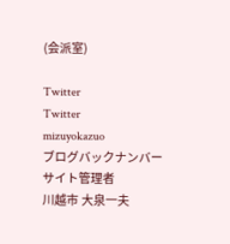(会派室)

Twitter
Twitter
mizuyokazuo
ブログバックナンバー
サイト管理者
川越市 大泉一夫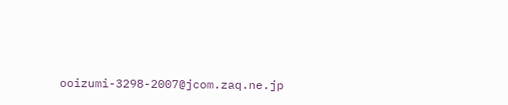ooizumi-3298-2007@jcom.zaq.ne.jp